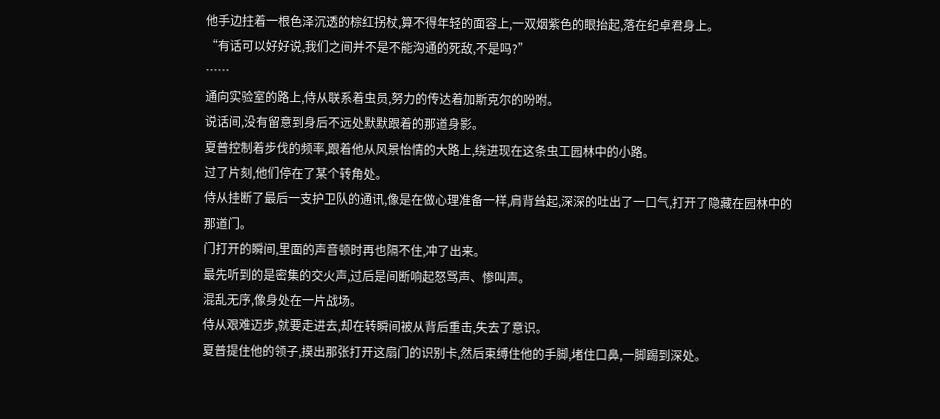他手边拄着一根色泽沉透的棕红拐杖,算不得年轻的面容上,一双烟紫色的眼抬起,落在纪卓君身上。
“有话可以好好说,我们之间并不是不能沟通的死敌,不是吗?”
……
通向实验室的路上,侍从联系着虫员,努力的传达着加斯克尔的吩咐。
说话间,没有留意到身后不远处默默跟着的那道身影。
夏普控制着步伐的频率,跟着他从风景怡情的大路上,绕进现在这条虫工园林中的小路。
过了片刻,他们停在了某个转角处。
侍从挂断了最后一支护卫队的通讯,像是在做心理准备一样,肩背耸起,深深的吐出了一口气,打开了隐藏在园林中的那道门。
门打开的瞬间,里面的声音顿时再也隔不住,冲了出来。
最先听到的是密集的交火声,过后是间断响起怒骂声、惨叫声。
混乱无序,像身处在一片战场。
侍从艰难迈步,就要走进去,却在转瞬间被从背后重击,失去了意识。
夏普提住他的领子,摸出那张打开这扇门的识别卡,然后束缚住他的手脚,堵住口鼻,一脚踢到深处。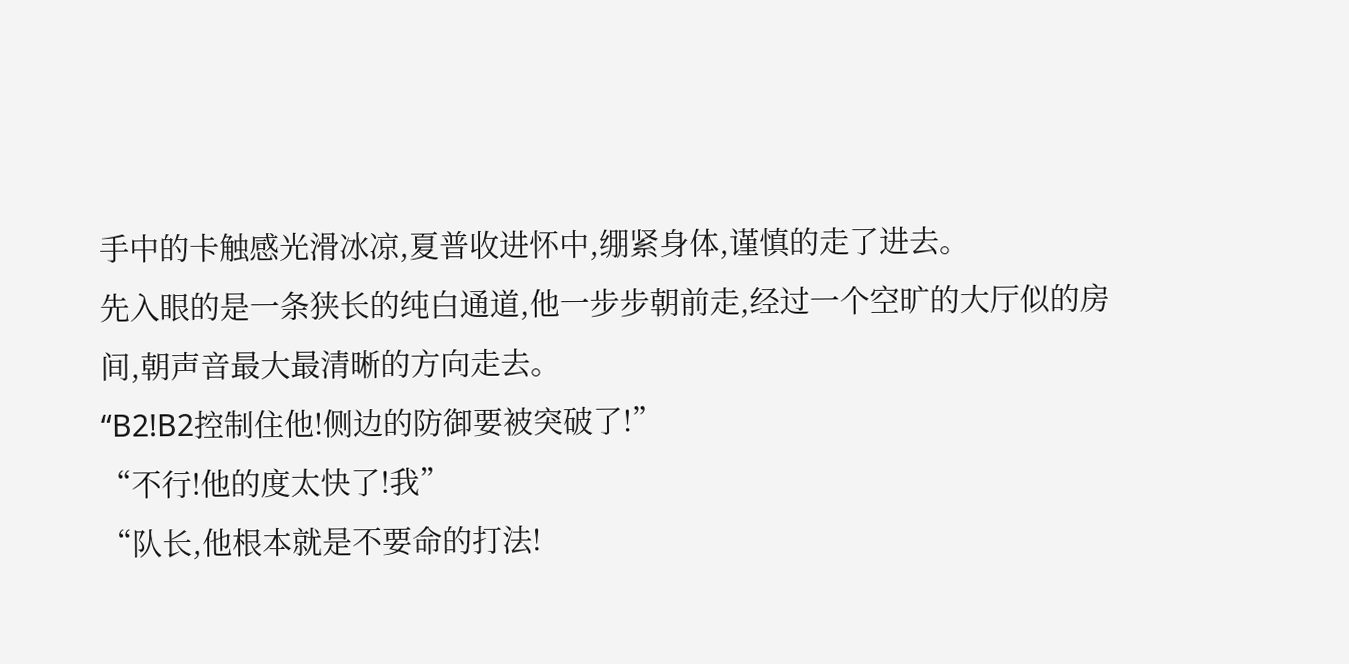手中的卡触感光滑冰凉,夏普收进怀中,绷紧身体,谨慎的走了进去。
先入眼的是一条狭长的纯白通道,他一步步朝前走,经过一个空旷的大厅似的房间,朝声音最大最清晰的方向走去。
“B2!B2控制住他!侧边的防御要被突破了!”
“不行!他的度太快了!我”
“队长,他根本就是不要命的打法!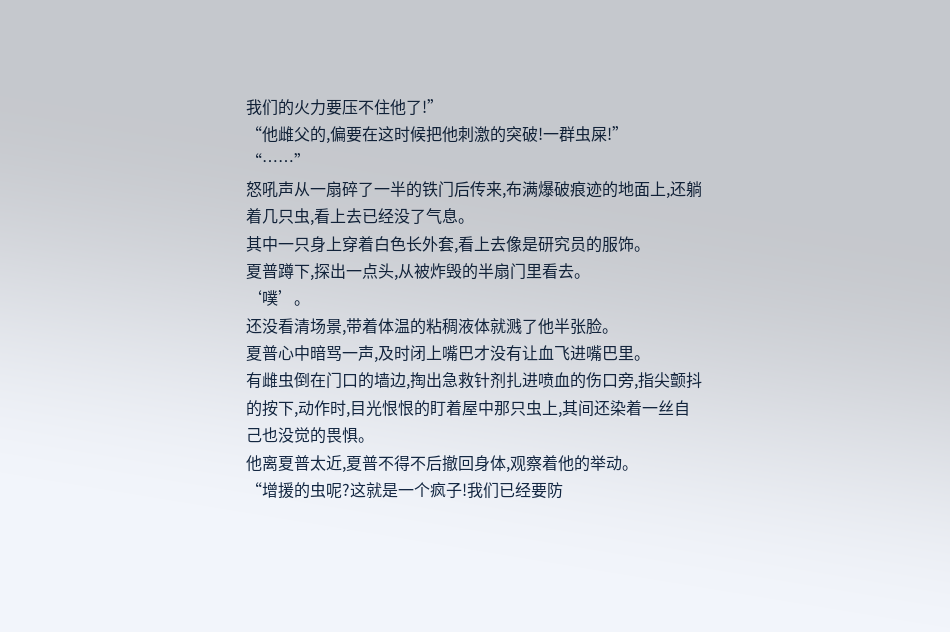我们的火力要压不住他了!”
“他雌父的,偏要在这时候把他刺激的突破!一群虫屎!”
“……”
怒吼声从一扇碎了一半的铁门后传来,布满爆破痕迹的地面上,还躺着几只虫,看上去已经没了气息。
其中一只身上穿着白色长外套,看上去像是研究员的服饰。
夏普蹲下,探出一点头,从被炸毁的半扇门里看去。
‘噗’。
还没看清场景,带着体温的粘稠液体就溅了他半张脸。
夏普心中暗骂一声,及时闭上嘴巴才没有让血飞进嘴巴里。
有雌虫倒在门口的墙边,掏出急救针剂扎进喷血的伤口旁,指尖颤抖的按下,动作时,目光恨恨的盯着屋中那只虫上,其间还染着一丝自己也没觉的畏惧。
他离夏普太近,夏普不得不后撤回身体,观察着他的举动。
“增援的虫呢?这就是一个疯子!我们已经要防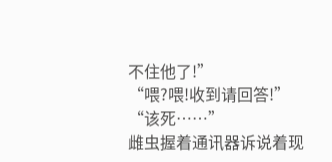不住他了!”
“喂?喂!收到请回答!”
“该死……”
雌虫握着通讯器诉说着现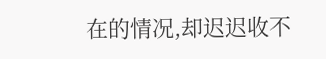在的情况,却迟迟收不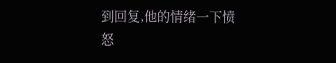到回复,他的情绪一下愤怒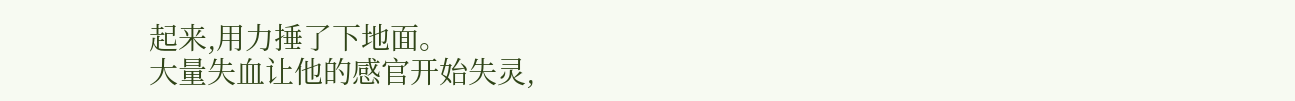起来,用力捶了下地面。
大量失血让他的感官开始失灵,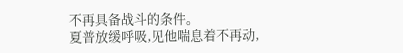不再具备战斗的条件。
夏普放缓呼吸,见他喘息着不再动,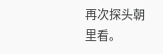再次探头朝里看。